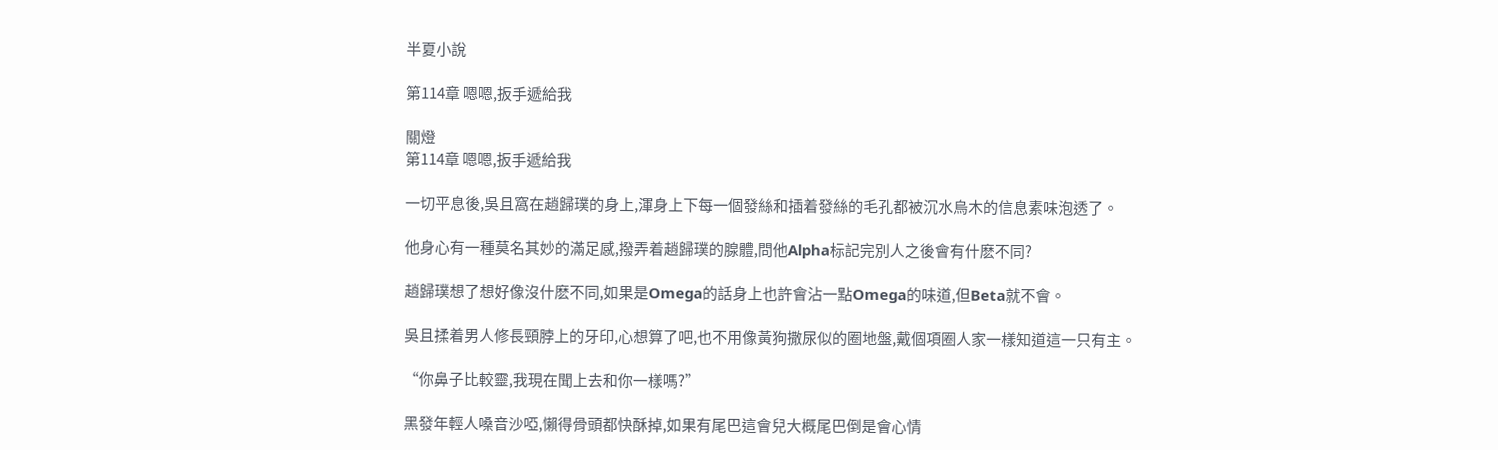半夏小說

第114章 嗯嗯,扳手遞給我

關燈
第114章 嗯嗯,扳手遞給我

一切平息後,吳且窩在趙歸璞的身上,渾身上下每一個發絲和插着發絲的毛孔都被沉水烏木的信息素味泡透了。

他身心有一種莫名其妙的滿足感,撥弄着趙歸璞的腺體,問他Alpha标記完別人之後會有什麽不同?

趙歸璞想了想好像沒什麽不同,如果是Omega的話身上也許會沾一點Omega的味道,但Beta就不會。

吳且揉着男人修長頸脖上的牙印,心想算了吧,也不用像黃狗撒尿似的圈地盤,戴個項圈人家一樣知道這一只有主。

“你鼻子比較靈,我現在聞上去和你一樣嗎?”

黑發年輕人嗓音沙啞,懶得骨頭都快酥掉,如果有尾巴這會兒大概尾巴倒是會心情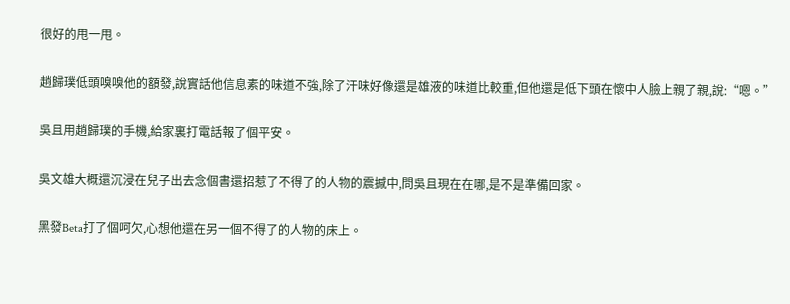很好的甩一甩。

趙歸璞低頭嗅嗅他的額發,說實話他信息素的味道不強,除了汗味好像還是雄液的味道比較重,但他還是低下頭在懷中人臉上親了親,說:“嗯。”

吳且用趙歸璞的手機,給家裏打電話報了個平安。

吳文雄大概還沉浸在兒子出去念個書還招惹了不得了的人物的震撼中,問吳且現在在哪,是不是準備回家。

黑發Beta打了個呵欠,心想他還在另一個不得了的人物的床上。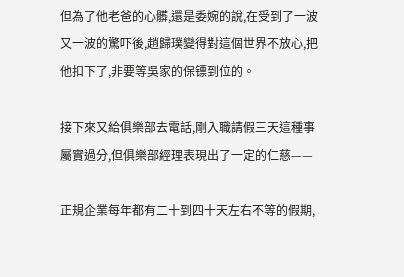但為了他老爸的心髒,還是委婉的說,在受到了一波又一波的驚吓後,趙歸璞變得對這個世界不放心,把他扣下了,非要等吳家的保镖到位的。

接下來又給俱樂部去電話,剛入職請假三天這種事屬實過分,但俱樂部經理表現出了一定的仁慈——

正規企業每年都有二十到四十天左右不等的假期,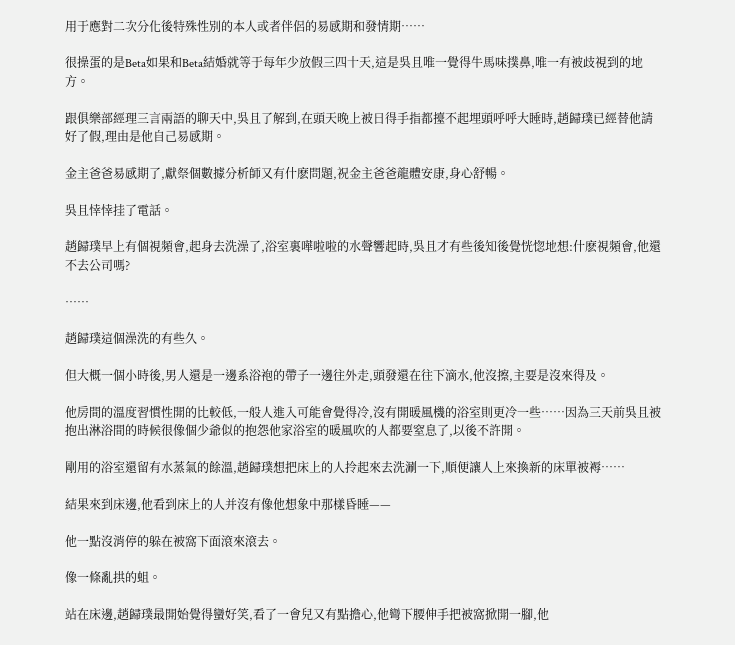用于應對二次分化後特殊性別的本人或者伴侶的易感期和發情期……

很操蛋的是Beta如果和Beta結婚就等于每年少放假三四十天,這是吳且唯一覺得牛馬味撲鼻,唯一有被歧視到的地方。

跟俱樂部經理三言兩語的聊天中,吳且了解到,在頭天晚上被日得手指都擡不起埋頭呼呼大睡時,趙歸璞已經替他請好了假,理由是他自己易感期。

金主爸爸易感期了,獻祭個數據分析師又有什麽問題,祝金主爸爸龍體安康,身心舒暢。

吳且悻悻挂了電話。

趙歸璞早上有個視頻會,起身去洗澡了,浴室裏嘩啦啦的水聲響起時,吳且才有些後知後覺恍惚地想:什麽視頻會,他還不去公司嗎?

……

趙歸璞這個澡洗的有些久。

但大概一個小時後,男人還是一邊系浴袍的帶子一邊往外走,頭發還在往下滴水,他沒擦,主要是沒來得及。

他房間的溫度習慣性開的比較低,一般人進入可能會覺得冷,沒有開暖風機的浴室則更冷一些……因為三天前吳且被抱出淋浴間的時候很像個少爺似的抱怨他家浴室的暖風吹的人都要窒息了,以後不許開。

剛用的浴室還留有水蒸氣的餘溫,趙歸璞想把床上的人拎起來去洗涮一下,順便讓人上來換新的床單被褥……

結果來到床邊,他看到床上的人并沒有像他想象中那樣昏睡——

他一點沒消停的躲在被窩下面滾來滾去。

像一條亂拱的蛆。

站在床邊,趙歸璞最開始覺得蠻好笑,看了一會兒又有點擔心,他彎下腰伸手把被窩掀開一腳,他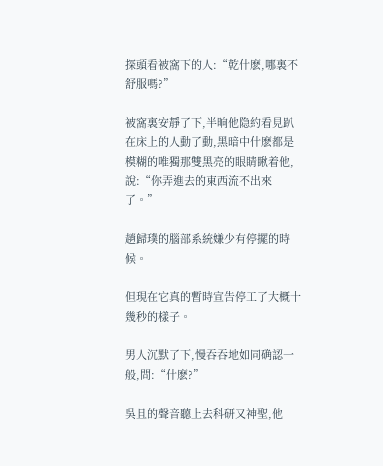探頭看被窩下的人:“乾什麽,哪裏不舒服嗎?”

被窩裏安靜了下,半晌他隐約看見趴在床上的人動了動,黑暗中什麽都是模糊的唯獨那雙黑亮的眼睛瞅着他,說:“你弄進去的東西流不出來了。”

趙歸璞的腦部系統嫌少有停擺的時候。

但現在它真的暫時宣告停工了大概十幾秒的樣子。

男人沉默了下,慢吞吞地如同确認一般,問:“什麽?”

吳且的聲音聽上去科研又神聖,他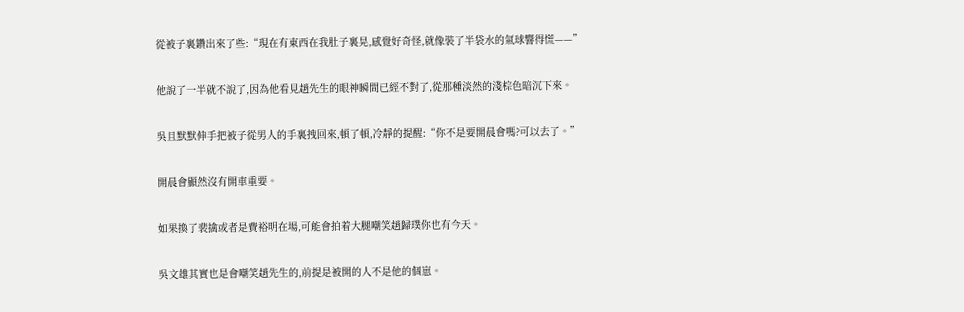從被子裏鑽出來了些:“現在有東西在我肚子裏晃,感覺好奇怪,就像裝了半袋水的氣球響得慌——”

他說了一半就不說了,因為他看見趙先生的眼神瞬間已經不對了,從那種淡然的淺棕色暗沉下來。

吳且默默伸手把被子從男人的手裏拽回來,頓了頓,冷靜的提醒:“你不是要開晨會嗎?可以去了。”

開晨會顯然沒有開車重要。

如果換了裴擒或者是費裕明在場,可能會拍着大腿嘲笑趙歸璞你也有今天。

吳文雄其實也是會嘲笑趙先生的,前提是被開的人不是他的個崽。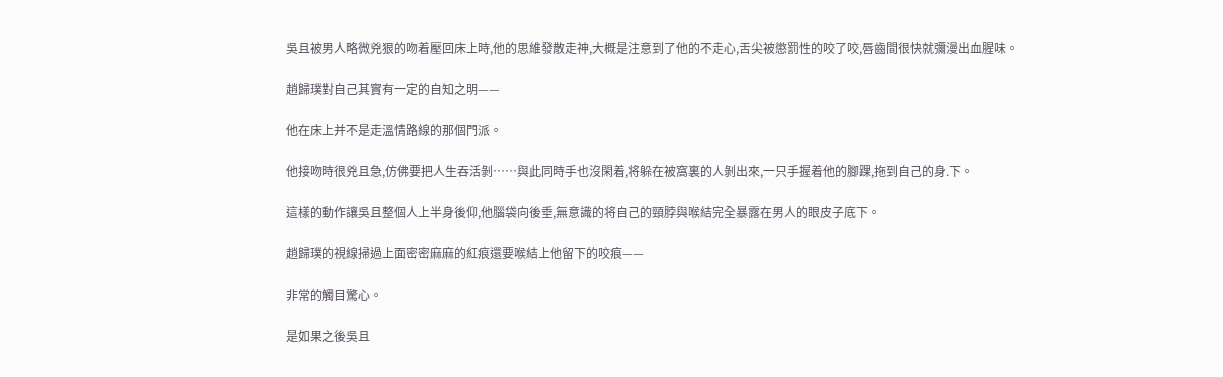吳且被男人略微兇狠的吻着壓回床上時,他的思維發散走神,大概是注意到了他的不走心,舌尖被懲罰性的咬了咬,唇齒間很快就彌漫出血腥味。

趙歸璞對自己其實有一定的自知之明——

他在床上并不是走溫情路線的那個門派。

他接吻時很兇且急,仿佛要把人生吞活剝……與此同時手也沒閑着,将躲在被窩裏的人剝出來,一只手握着他的腳踝,拖到自己的身.下。

這樣的動作讓吳且整個人上半身後仰,他腦袋向後垂,無意識的将自己的頸脖與喉結完全暴露在男人的眼皮子底下。

趙歸璞的視線掃過上面密密麻麻的紅痕還要喉結上他留下的咬痕——

非常的觸目驚心。

是如果之後吳且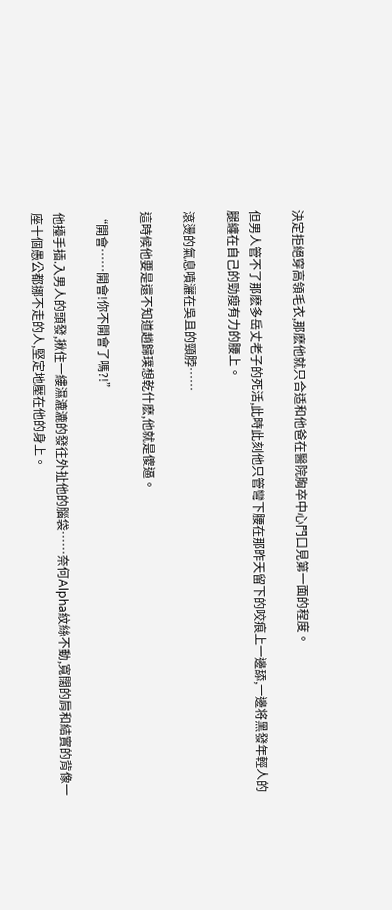決定拒絕穿高領毛衣,那麽他就只合适和他爸在醫院胸卒中心門口見第一面的程度。

但男人管不了那麽多岳丈老子的死活,此時此刻他只管彎下腰在那昨天留下的咬痕上一邊舔,一邊将黑發年輕人的腿纏在自己的勁瘦有力的腰上。

滾燙的氣息噴灑在吳且的頸脖……

這時候他要是還不知道趙歸璞想乾什麽,他就是傻逼。

“開會……開會!你不開會了嗎?!”

他擡手插.入男人的頭發,揪住一縷濕漉漉的發往外扯他的腦袋……奈何Alpha紋絲不動,寬闊的肩和結實的背像一座十個愚公都挪不走的人,堅定地壓在他的身上。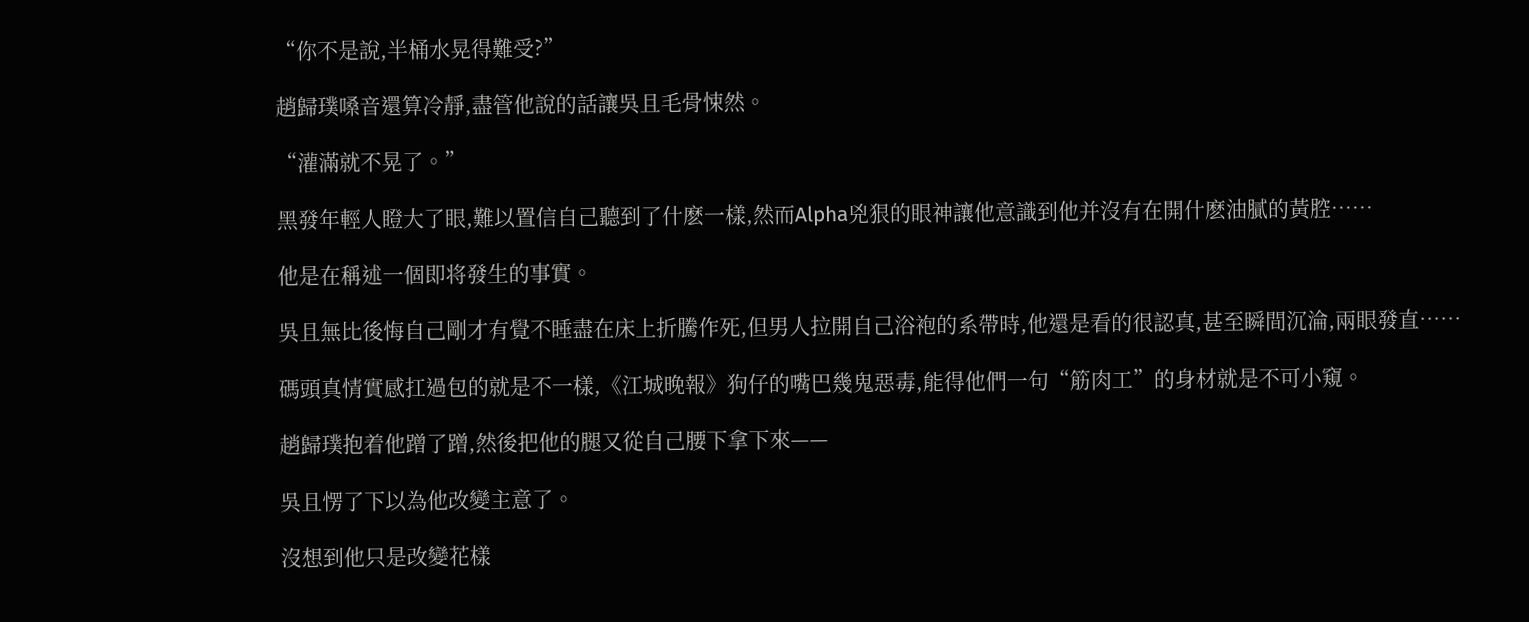“你不是說,半桶水晃得難受?”

趙歸璞嗓音還算冷靜,盡管他說的話讓吳且毛骨悚然。

“灌滿就不晃了。”

黑發年輕人瞪大了眼,難以置信自己聽到了什麽一樣,然而Alpha兇狠的眼神讓他意識到他并沒有在開什麽油膩的黃腔……

他是在稱述一個即将發生的事實。

吳且無比後悔自己剛才有覺不睡盡在床上折騰作死,但男人拉開自己浴袍的系帶時,他還是看的很認真,甚至瞬間沉淪,兩眼發直……

碼頭真情實感扛過包的就是不一樣,《江城晚報》狗仔的嘴巴幾鬼惡毒,能得他們一句“筋肉工”的身材就是不可小窺。

趙歸璞抱着他蹭了蹭,然後把他的腿又從自己腰下拿下來——

吳且愣了下以為他改變主意了。

沒想到他只是改變花樣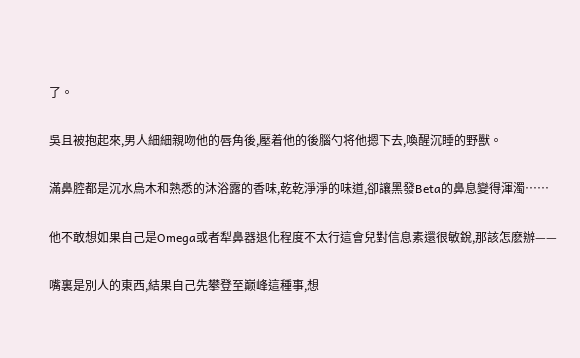了。

吳且被抱起來,男人細細親吻他的唇角後,壓着他的後腦勺将他摁下去,喚醒沉睡的野獸。

滿鼻腔都是沉水烏木和熟悉的沐浴露的香味,乾乾淨淨的味道,卻讓黑發Beta的鼻息變得渾濁……

他不敢想如果自己是Omega或者犁鼻器退化程度不太行這會兒對信息素還很敏銳,那該怎麽辦——

嘴裏是別人的東西,結果自己先攀登至巅峰這種事,想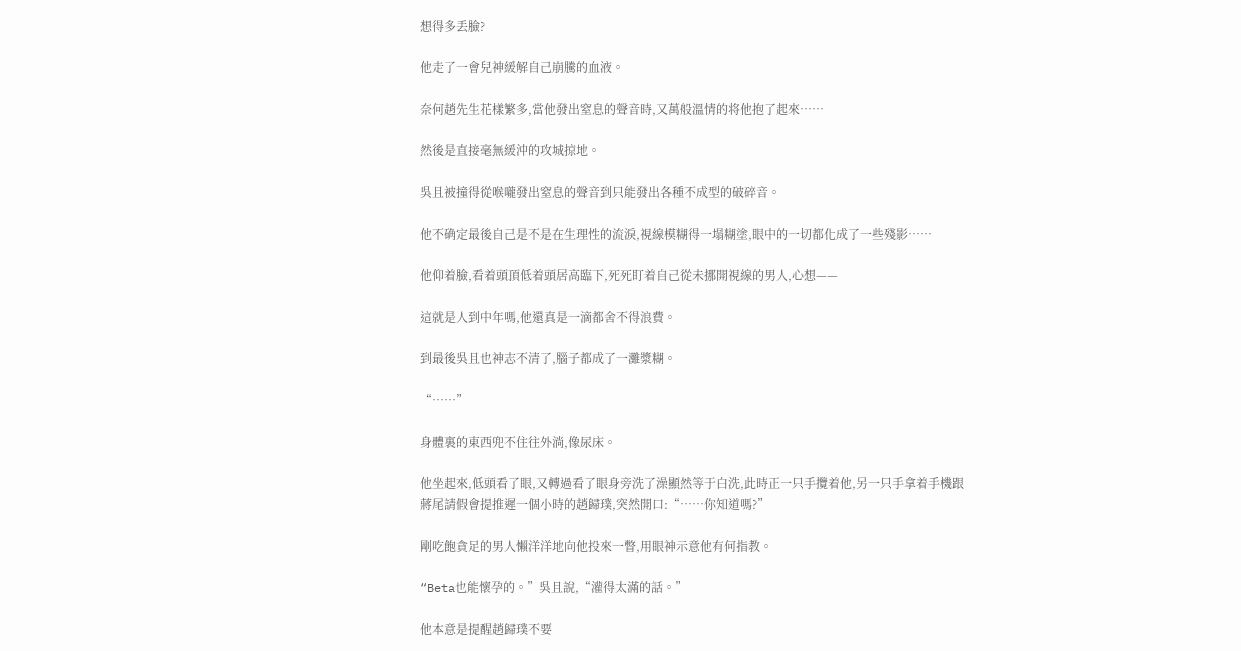想得多丢臉?

他走了一會兒神緩解自己崩騰的血液。

奈何趙先生花樣繁多,當他發出窒息的聲音時,又萬般溫情的将他抱了起來……

然後是直接毫無緩沖的攻城掠地。

吳且被撞得從喉嚨發出窒息的聲音到只能發出各種不成型的破碎音。

他不确定最後自己是不是在生理性的流淚,視線模糊得一塌糊塗,眼中的一切都化成了一些殘影……

他仰着臉,看着頭頂低着頭居高臨下,死死盯着自己從未挪開視線的男人,心想——

這就是人到中年嗎,他還真是一滴都舍不得浪費。

到最後吳且也神志不清了,腦子都成了一灘漿糊。

“……”

身體裏的東西兜不住往外淌,像尿床。

他坐起來,低頭看了眼,又轉過看了眼身旁洗了澡顯然等于白洗,此時正一只手攬着他,另一只手拿着手機跟蔣尾請假會提推遲一個小時的趙歸璞,突然開口:“……你知道嗎?”

剛吃飽貪足的男人懶洋洋地向他投來一瞥,用眼神示意他有何指教。

“Beta也能懷孕的。”吳且說,“灌得太滿的話。”

他本意是提醒趙歸璞不要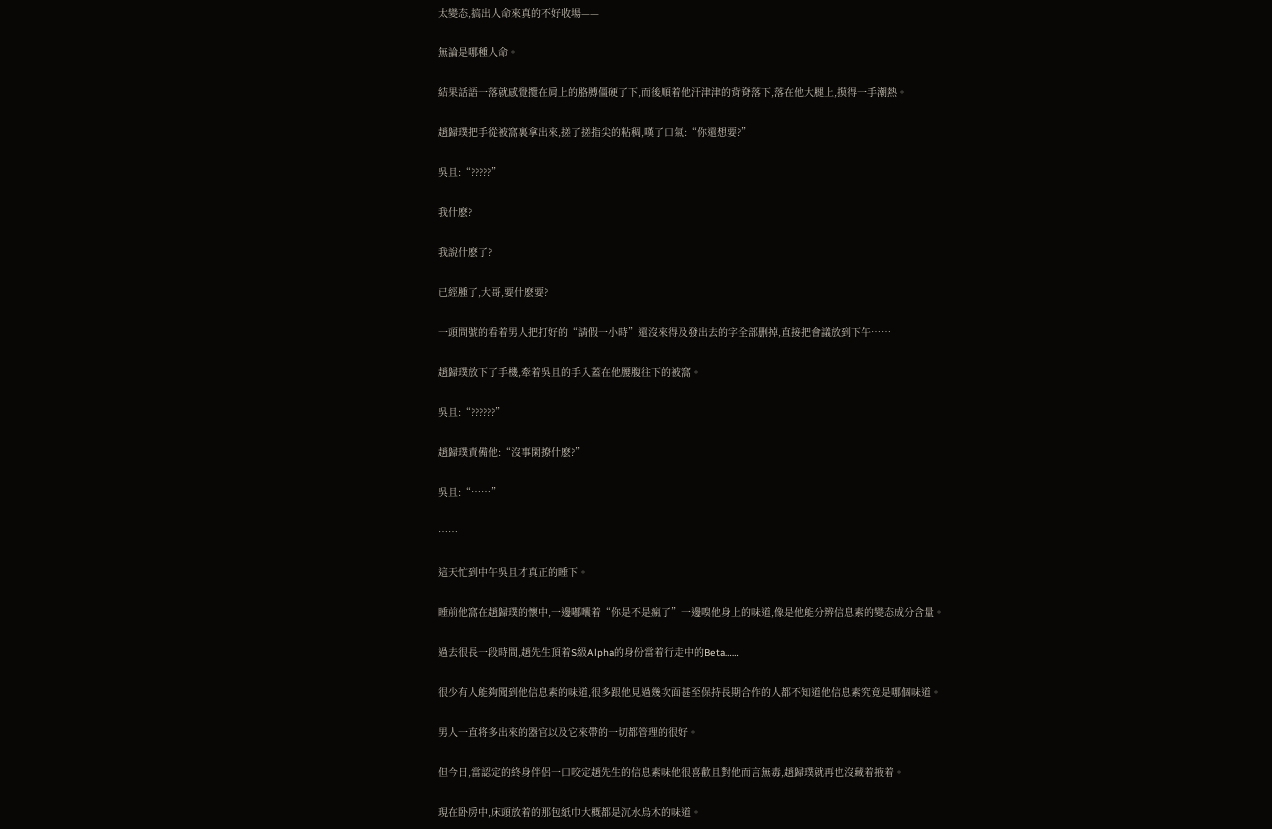太變态,搞出人命來真的不好收場——

無論是哪種人命。

結果話語一落就感覺攬在肩上的胳膊僵硬了下,而後順着他汗津津的背脊落下,落在他大腿上,摸得一手潮熱。

趙歸璞把手從被窩裏拿出來,搓了搓指尖的粘稠,嘆了口氣:“你還想要?”

吳且:“?????”

我什麽?

我說什麽了?

已經腫了,大哥,要什麽要?

一頭問號的看着男人把打好的“請假一小時”還沒來得及發出去的字全部删掉,直接把會議放到下午……

趙歸璞放下了手機,牽着吳且的手入蓋在他腰腹往下的被窩。

吳且:“??????”

趙歸璞責備他:“沒事閑撩什麽?”

吳且:“……”

……

這天忙到中午吳且才真正的睡下。

睡前他窩在趙歸璞的懷中,一邊嘟囔着“你是不是瘋了”一邊嗅他身上的味道,像是他能分辨信息素的變态成分含量。

過去很長一段時間,趙先生頂着S級Alpha的身份當着行走中的Beta……

很少有人能夠聞到他信息素的味道,很多跟他見過幾次面甚至保持長期合作的人都不知道他信息素究竟是哪個味道。

男人一直将多出來的器官以及它來帶的一切都管理的很好。

但今日,當認定的終身伴侶一口咬定趙先生的信息素味他很喜歡且對他而言無毒,趙歸璞就再也沒藏着掖着。

現在卧房中,床頭放着的那包紙巾大概都是沉水烏木的味道。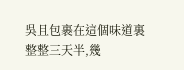吳且包裹在這個味道裏整整三天半,幾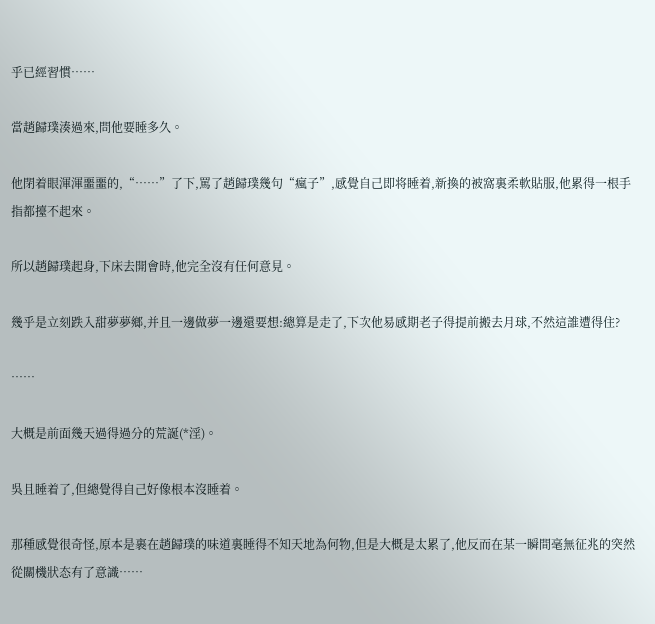乎已經習慣……

當趙歸璞湊過來,問他要睡多久。

他閉着眼渾渾噩噩的,“……”了下,罵了趙歸璞幾句“瘋子”,感覺自己即将睡着,新換的被窩裏柔軟貼服,他累得一根手指都擡不起來。

所以趙歸璞起身,下床去開會時,他完全沒有任何意見。

幾乎是立刻跌入甜夢夢鄉,并且一邊做夢一邊還要想:總算是走了,下次他易感期老子得提前搬去月球,不然這誰遭得住?

……

大概是前面幾天過得過分的荒誕(*淫)。

吳且睡着了,但總覺得自己好像根本沒睡着。

那種感覺很奇怪,原本是裹在趙歸璞的味道裏睡得不知天地為何物,但是大概是太累了,他反而在某一瞬間毫無征兆的突然從關機狀态有了意識……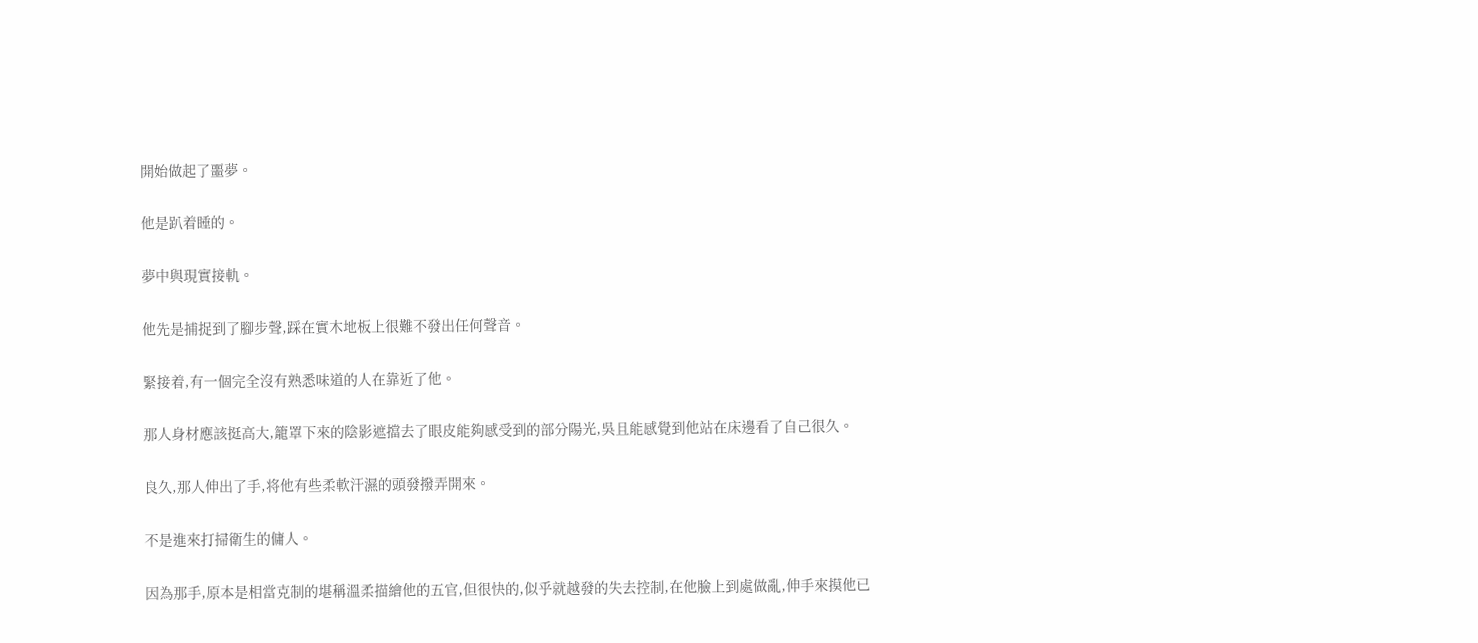開始做起了噩夢。

他是趴着睡的。

夢中與現實接軌。

他先是捕捉到了腳步聲,踩在實木地板上很難不發出任何聲音。

緊接着,有一個完全沒有熟悉味道的人在靠近了他。

那人身材應該挺高大,籠罩下來的陰影遮擋去了眼皮能夠感受到的部分陽光,吳且能感覺到他站在床邊看了自己很久。

良久,那人伸出了手,将他有些柔軟汗濕的頭發撥弄開來。

不是進來打掃衛生的傭人。

因為那手,原本是相當克制的堪稱溫柔描繪他的五官,但很快的,似乎就越發的失去控制,在他臉上到處做亂,伸手來摸他已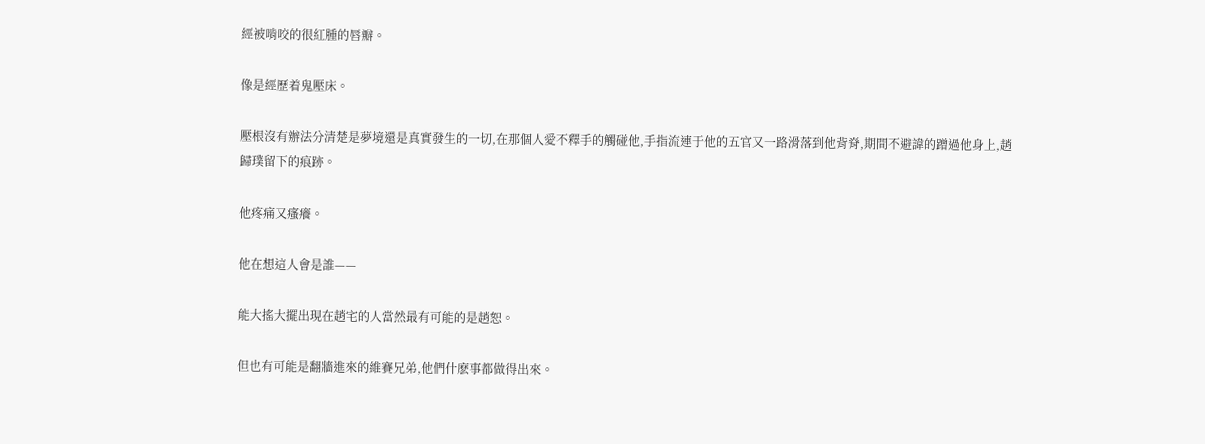經被啃咬的很紅腫的唇瓣。

像是經歷着鬼壓床。

壓根沒有辦法分清楚是夢境還是真實發生的一切,在那個人愛不釋手的觸碰他,手指流連于他的五官又一路滑落到他背脊,期間不避諱的蹭過他身上,趙歸璞留下的痕跡。

他疼痛又瘙癢。

他在想這人會是誰——

能大搖大擺出現在趙宅的人當然最有可能的是趙恕。

但也有可能是翻牆進來的維賽兄弟,他們什麽事都做得出來。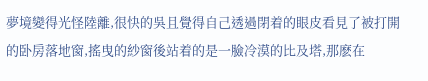夢境變得光怪陸離,很快的吳且覺得自己透過閉着的眼皮看見了被打開的卧房落地窗,搖曳的紗窗後站着的是一臉冷漠的比及塔,那麽在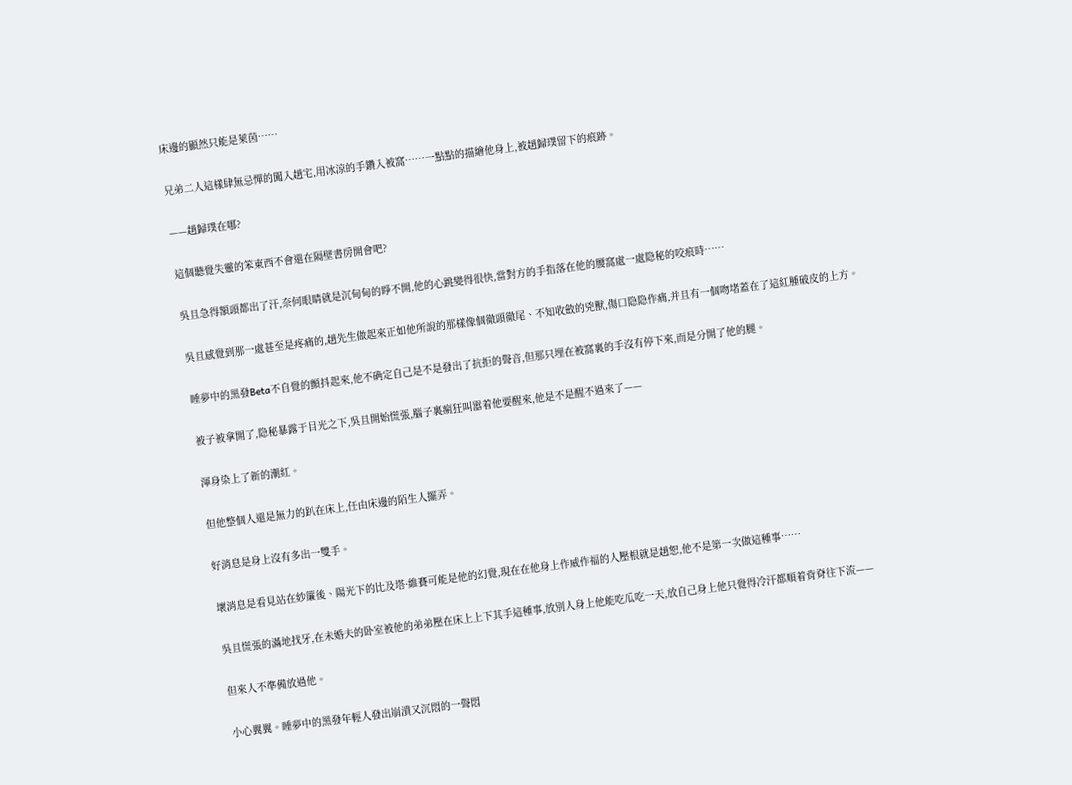床邊的顯然只能是萊茵……

兄弟二人這樣肆無忌憚的闖入趙宅,用冰涼的手鑽入被窩……一點點的描繪他身上,被趙歸璞留下的痕跡。

——趙歸璞在哪?

這個聽覺失靈的笨東西不會還在隔壁書房開會吧?

吳且急得額頭都出了汗,奈何眼睛就是沉甸甸的睜不開,他的心跳變得很快,當對方的手指落在他的腰窩處一處隐秘的咬痕時……

吳且感覺到那一處甚至是疼痛的,趙先生做起來正如他所說的那樣像個徹頭徹尾、不知收斂的兇獸,傷口隐隐作痛,并且有一個吻堵蓋在了這紅腫破皮的上方。

睡夢中的黑發Beta不自覺的顫抖起來,他不确定自己是不是發出了抗拒的聲音,但那只埋在被窩裏的手沒有停下來,而是分開了他的腿。

被子被拿開了,隐秘暴露于目光之下,吳且開始慌張,腦子裏瘋狂叫嚣着他要醒來,他是不是醒不過來了——

渾身染上了新的潮紅。

但他整個人還是無力的趴在床上,任由床邊的陌生人擺弄。

好消息是身上沒有多出一雙手。

壞消息是看見站在紗簾後、陽光下的比及塔·維賽可能是他的幻覺,現在在他身上作威作福的人壓根就是趙恕,他不是第一次做這種事……

吳且慌張的滿地找牙,在未婚夫的卧室被他的弟弟壓在床上上下其手這種事,放別人身上他能吃瓜吃一天,放自己身上他只覺得冷汗都順着背脊往下流——

但來人不準備放過他。

小心翼翼。睡夢中的黑發年輕人發出崩潰又沉悶的一聲悶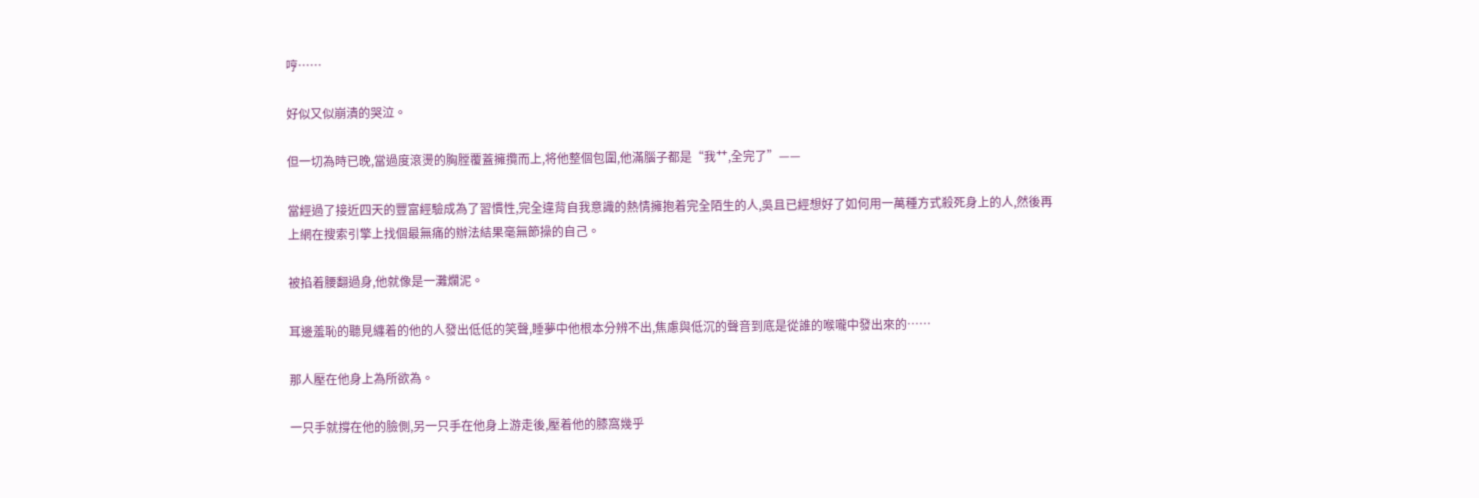哼……

好似又似崩潰的哭泣。

但一切為時已晚,當過度滾燙的胸膛覆蓋擁攬而上,将他整個包圍,他滿腦子都是“我艹,全完了”——

當經過了接近四天的豐富經驗成為了習慣性,完全違背自我意識的熱情擁抱着完全陌生的人,吳且已經想好了如何用一萬種方式殺死身上的人,然後再上網在搜索引擎上找個最無痛的辦法結果毫無節操的自己。

被掐着腰翻過身,他就像是一灘爛泥。

耳邊羞恥的聽見纏着的他的人發出低低的笑聲,睡夢中他根本分辨不出,焦慮與低沉的聲音到底是從誰的喉嚨中發出來的……

那人壓在他身上為所欲為。

一只手就撐在他的臉側,另一只手在他身上游走後,壓着他的膝窩幾乎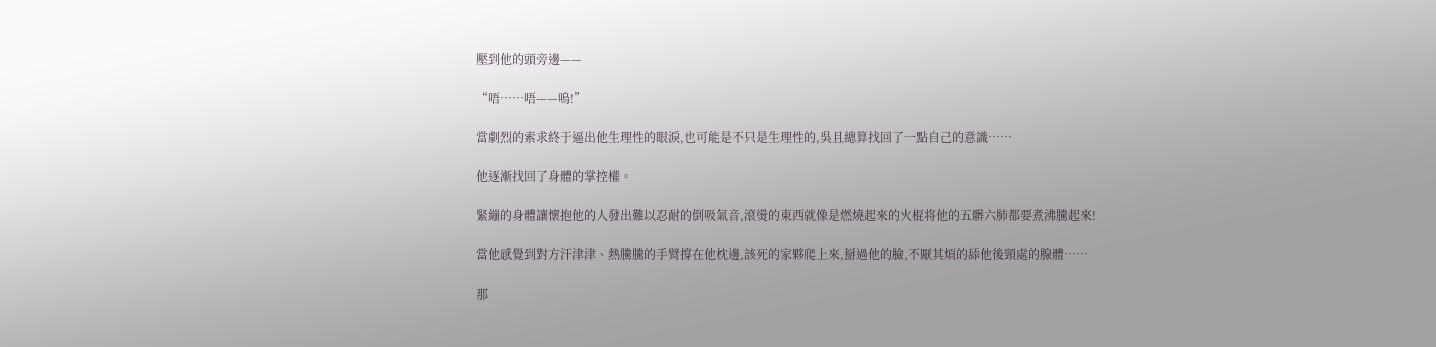壓到他的頭旁邊——

“唔……唔——嗚!”

當劇烈的索求終于逼出他生理性的眼淚,也可能是不只是生理性的,吳且總算找回了一點自己的意識……

他逐漸找回了身體的掌控權。

緊繃的身體讓懷抱他的人發出難以忍耐的倒吸氣音,滾燙的東西就像是燃燒起來的火棍将他的五髒六肺都要煮沸騰起來!

當他感覺到對方汗津津、熱騰騰的手臂撐在他枕邊,該死的家夥爬上來,掰過他的臉,不厭其煩的舔他後頸處的腺體……

那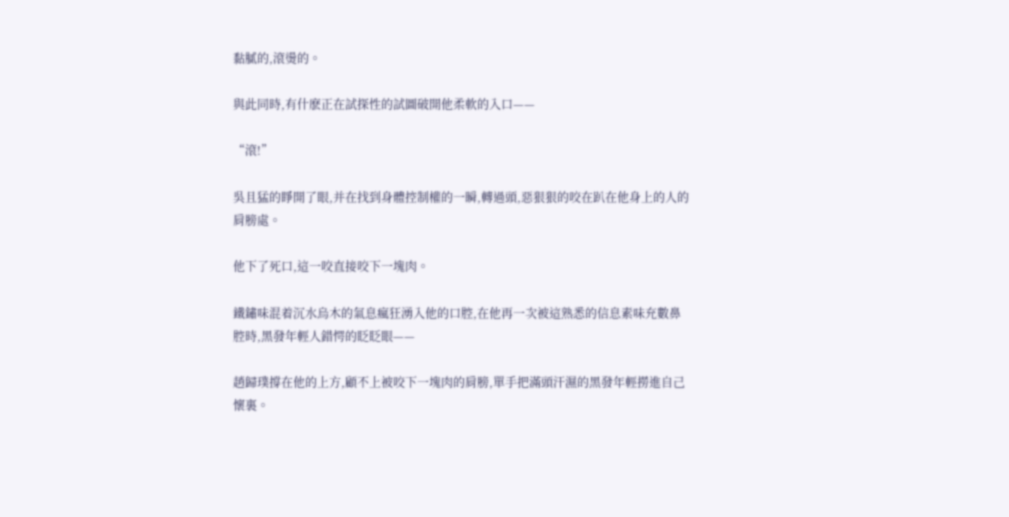黏膩的,滾燙的。

與此同時,有什麽正在試探性的試圖破開他柔軟的入口——

“滾!”

吳且猛的睜開了眼,并在找到身體控制權的一瞬,轉過頭,惡狠狠的咬在趴在他身上的人的肩膀處。

他下了死口,這一咬直接咬下一塊肉。

鐵鏽味混着沉水烏木的氣息瘋狂湧入他的口腔,在他再一次被這熟悉的信息素味充數鼻腔時,黑發年輕人錯愕的眨眨眼——

趙歸璞撐在他的上方,顧不上被咬下一塊肉的肩膀,單手把滿頭汗濕的黑發年輕撈進自己懷裏。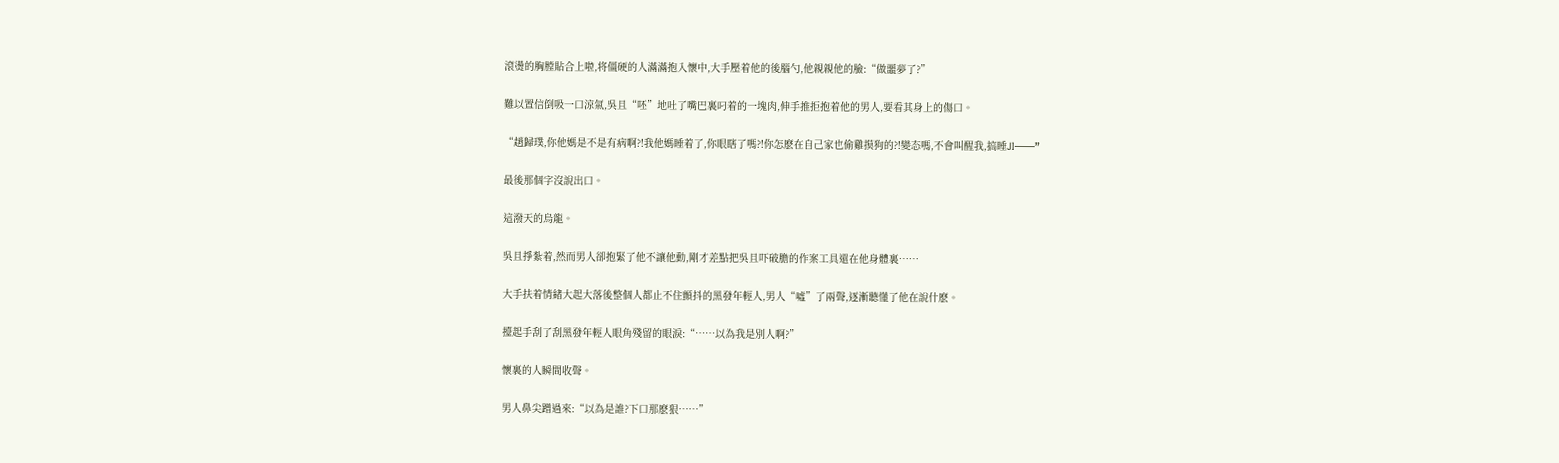滾燙的胸膛貼合上啦,将僵硬的人滿滿抱入懷中,大手壓着他的後腦勺,他親親他的臉:“做噩夢了?”

難以置信倒吸一口涼氣,吳且“呸”地吐了嘴巴裏叼着的一塊肉,伸手推拒抱着他的男人,要看其身上的傷口。

“趙歸璞,你他媽是不是有病啊?!我他媽睡着了,你眼瞎了嗎?!你怎麽在自己家也偷雞摸狗的?!變态嗎,不會叫醒我,搞睡JI——”

最後那個字沒說出口。

這潑天的烏龍。

吳且掙紮着,然而男人卻抱緊了他不讓他動,剛才差點把吳且吓破膽的作案工具還在他身體裏……

大手扶着情緒大起大落後整個人都止不住顫抖的黑發年輕人,男人“噓”了兩聲,逐漸聽懂了他在說什麽。

擡起手刮了刮黑發年輕人眼角殘留的眼淚:“……以為我是別人啊?”

懷裏的人瞬間收聲。

男人鼻尖蹭過來:“以為是誰?下口那麽狠……”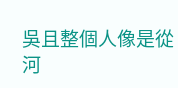吳且整個人像是從河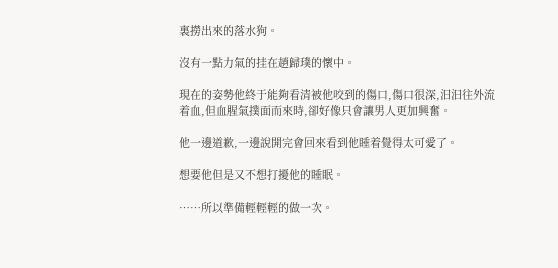裏撈出來的落水狗。

沒有一點力氣的挂在趙歸璞的懷中。

現在的姿勢他終于能夠看清被他咬到的傷口,傷口很深,汩汩往外流着血,但血腥氣撲面而來時,卻好像只會讓男人更加興奮。

他一邊道歉,一邊說開完會回來看到他睡着覺得太可愛了。

想要他但是又不想打擾他的睡眠。

……所以準備輕輕輕的做一次。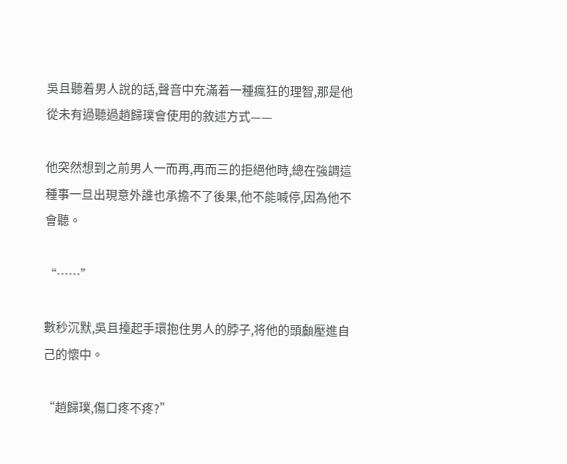吳且聽着男人說的話,聲音中充滿着一種瘋狂的理智,那是他從未有過聽過趙歸璞會使用的敘述方式——

他突然想到之前男人一而再,再而三的拒絕他時,總在強調這種事一旦出現意外誰也承擔不了後果,他不能喊停,因為他不會聽。

“……”

數秒沉默,吳且擡起手環抱住男人的脖子,将他的頭顱壓進自己的懷中。

“趙歸璞,傷口疼不疼?”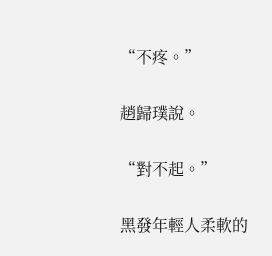“不疼。”

趙歸璞說。

“對不起。”

黑發年輕人柔軟的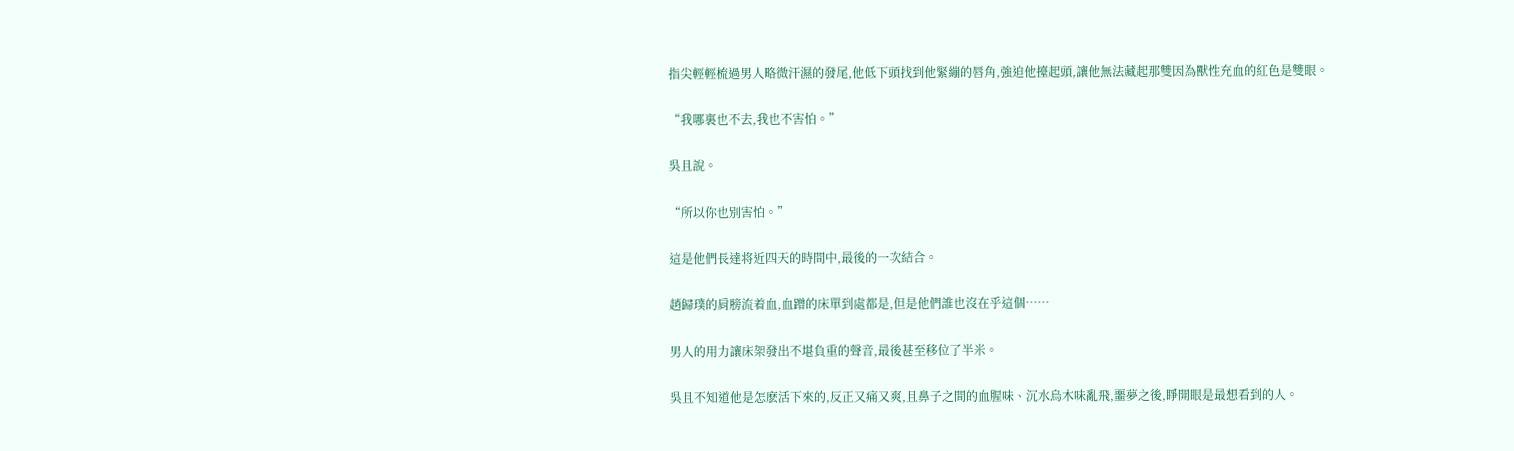指尖輕輕梳過男人略微汗濕的發尾,他低下頭找到他緊繃的唇角,強迫他擡起頭,讓他無法藏起那雙因為獸性充血的紅色是雙眼。

“我哪裏也不去,我也不害怕。”

吳且說。

“所以你也別害怕。”

這是他們長達将近四天的時間中,最後的一次結合。

趙歸璞的肩膀流着血,血蹭的床單到處都是,但是他們誰也沒在乎這個……

男人的用力讓床架發出不堪負重的聲音,最後甚至移位了半米。

吳且不知道他是怎麽活下來的,反正又痛又爽,且鼻子之間的血腥味、沉水烏木味亂飛,噩夢之後,睜開眼是最想看到的人。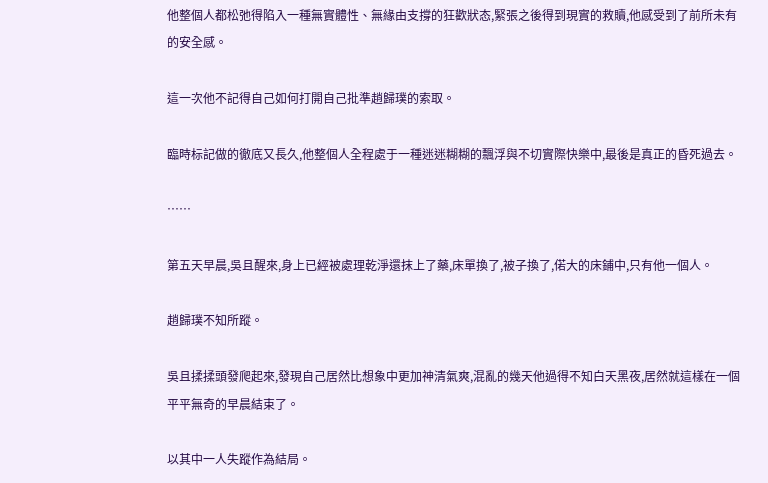他整個人都松弛得陷入一種無實體性、無緣由支撐的狂歡狀态,緊張之後得到現實的救贖,他感受到了前所未有的安全感。

這一次他不記得自己如何打開自己批準趙歸璞的索取。

臨時标記做的徹底又長久,他整個人全程處于一種迷迷糊糊的飄浮與不切實際快樂中,最後是真正的昏死過去。

……

第五天早晨,吳且醒來,身上已經被處理乾淨還抹上了藥,床單換了,被子換了,偌大的床鋪中,只有他一個人。

趙歸璞不知所蹤。

吳且揉揉頭發爬起來,發現自己居然比想象中更加神清氣爽,混亂的幾天他過得不知白天黑夜,居然就這樣在一個平平無奇的早晨結束了。

以其中一人失蹤作為結局。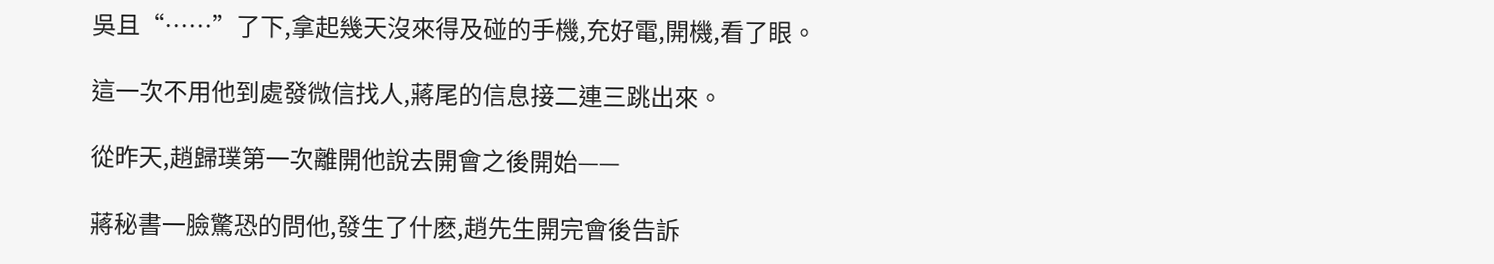吳且“……”了下,拿起幾天沒來得及碰的手機,充好電,開機,看了眼。

這一次不用他到處發微信找人,蔣尾的信息接二連三跳出來。

從昨天,趙歸璞第一次離開他說去開會之後開始——

蔣秘書一臉驚恐的問他,發生了什麽,趙先生開完會後告訴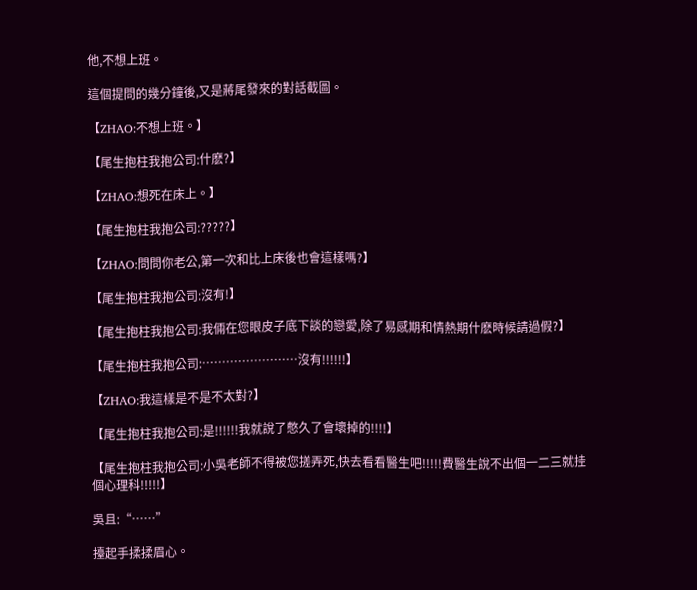他,不想上班。

這個提問的幾分鐘後,又是蔣尾發來的對話截圖。

【ZHAO:不想上班。】

【尾生抱柱我抱公司:什麽?】

【ZHAO:想死在床上。】

【尾生抱柱我抱公司:?????】

【ZHAO:問問你老公,第一次和比上床後也會這樣嗎?】

【尾生抱柱我抱公司:沒有!】

【尾生抱柱我抱公司:我倆在您眼皮子底下談的戀愛,除了易感期和情熱期什麽時候請過假?】

【尾生抱柱我抱公司:……………………沒有!!!!!!】

【ZHAO:我這樣是不是不太對?】

【尾生抱柱我抱公司:是!!!!!!我就說了憋久了會壞掉的!!!!】

【尾生抱柱我抱公司:小吳老師不得被您搓弄死,快去看看醫生吧!!!!!費醫生說不出個一二三就挂個心理科!!!!!】

吳且:“……”

擡起手揉揉眉心。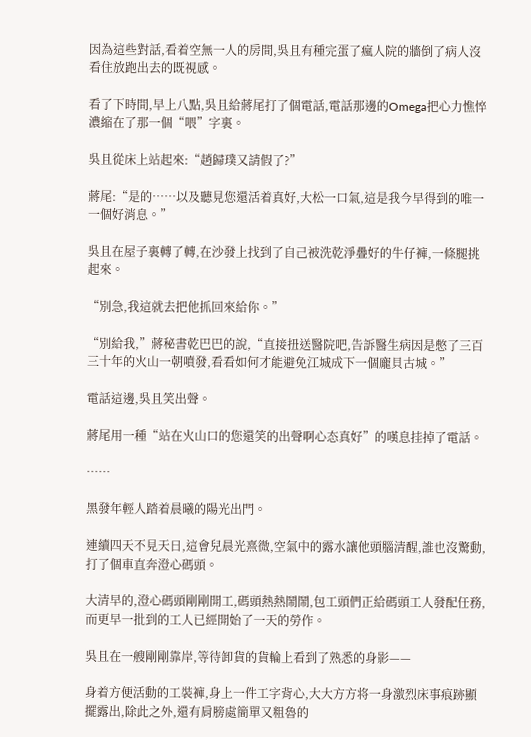因為這些對話,看着空無一人的房間,吳且有種完蛋了瘋人院的牆倒了病人沒看住放跑出去的既視感。

看了下時間,早上八點,吳且給蔣尾打了個電話,電話那邊的Omega把心力憔悴濃縮在了那一個“喂”字裏。

吳且從床上站起來:“趙歸璞又請假了?”

蔣尾:“是的……以及聽見您還活着真好,大松一口氣,這是我今早得到的唯一一個好消息。”

吳且在屋子裏轉了轉,在沙發上找到了自己被洗乾淨疊好的牛仔褲,一條腿挑起來。

“別急,我這就去把他抓回來給你。”

“別給我,”蔣秘書乾巴巴的說,“直接扭送醫院吧,告訴醫生病因是憋了三百三十年的火山一朝噴發,看看如何才能避免江城成下一個龐貝古城。”

電話這邊,吳且笑出聲。

蔣尾用一種“站在火山口的您還笑的出聲啊心态真好”的嘆息挂掉了電話。

……

黑發年輕人踏着晨曦的陽光出門。

連續四天不見天日,這會兒晨光熹微,空氣中的露水讓他頭腦清醒,誰也沒驚動,打了個車直奔澄心碼頭。

大清早的,澄心碼頭剛剛開工,碼頭熱熱鬧鬧,包工頭們正給碼頭工人發配任務,而更早一批到的工人已經開始了一天的勞作。

吳且在一艘剛剛靠岸,等待卸貨的貨輪上看到了熟悉的身影——

身着方便活動的工裝褲,身上一件工字背心,大大方方将一身激烈床事痕跡顯擺露出,除此之外,還有肩膀處簡單又粗魯的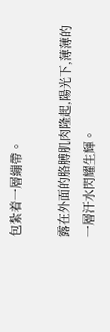包紮着一層繃帶。

露在外面的胳膊肌肉隆起,陽光下,薄薄的一層汗水閃耀生輝。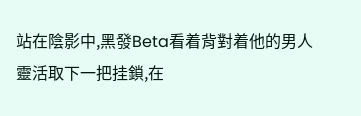站在陰影中,黑發Beta看着背對着他的男人靈活取下一把挂鎖,在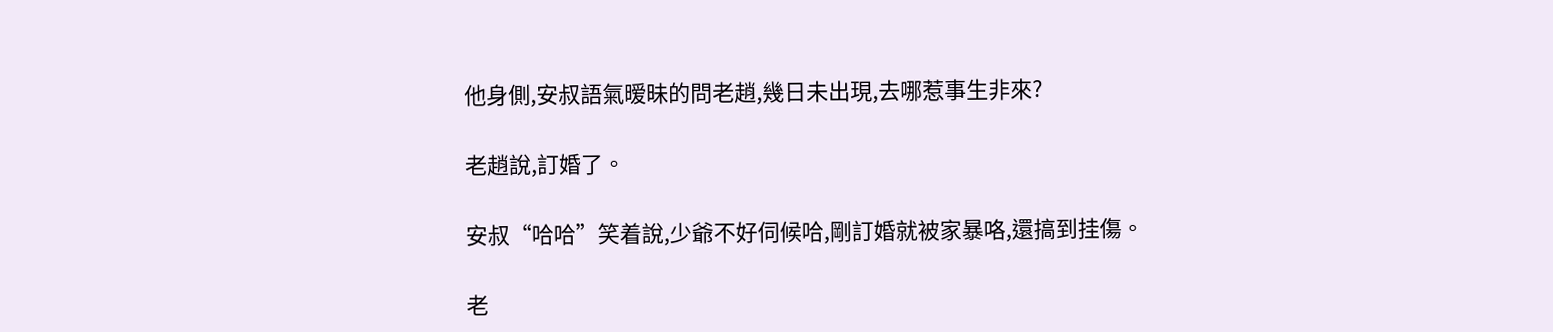他身側,安叔語氣暧昧的問老趙,幾日未出現,去哪惹事生非來?

老趙說,訂婚了。

安叔“哈哈”笑着說,少爺不好伺候哈,剛訂婚就被家暴咯,還搞到挂傷。

老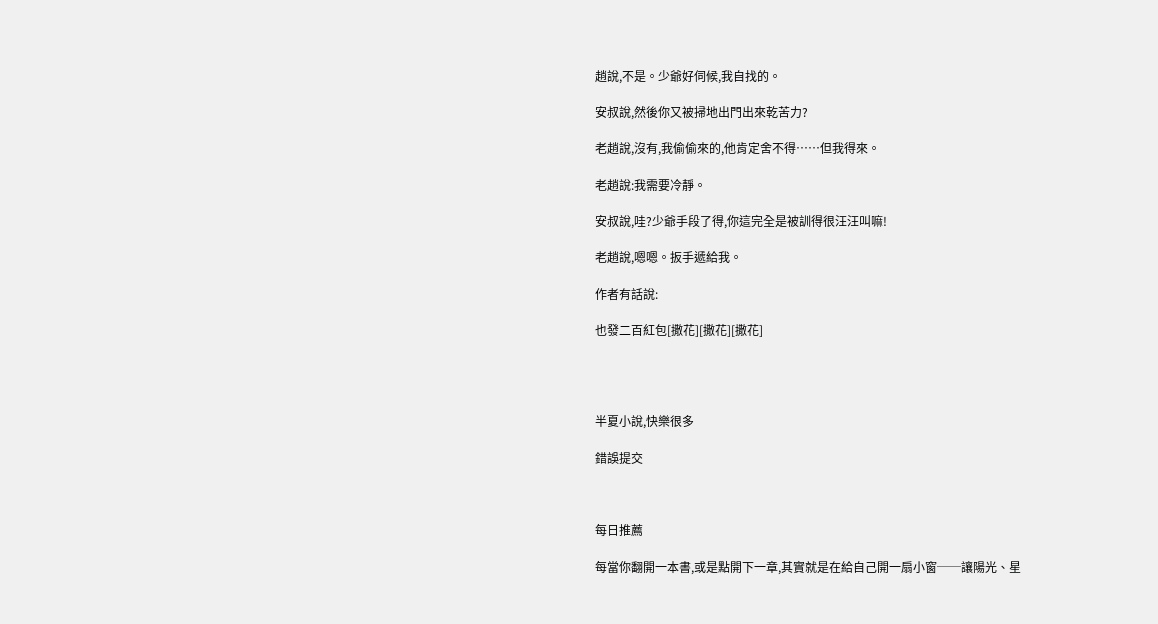趙說,不是。少爺好伺候,我自找的。

安叔說,然後你又被掃地出門出來乾苦力?

老趙說,沒有,我偷偷來的,他肯定舍不得……但我得來。

老趙說:我需要冷靜。

安叔說,哇?少爺手段了得,你這完全是被訓得很汪汪叫嘛!

老趙說,嗯嗯。扳手遞給我。

作者有話說:

也發二百紅包[撒花][撒花][撒花]




半夏小說,快樂很多

錯誤提交



每日推薦

每當你翻開一本書,或是點開下一章,其實就是在給自己開一扇小窗──讓陽光、星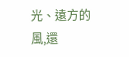光、遠方的風,還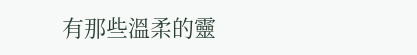有那些溫柔的靈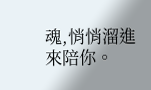魂,悄悄溜進來陪你。